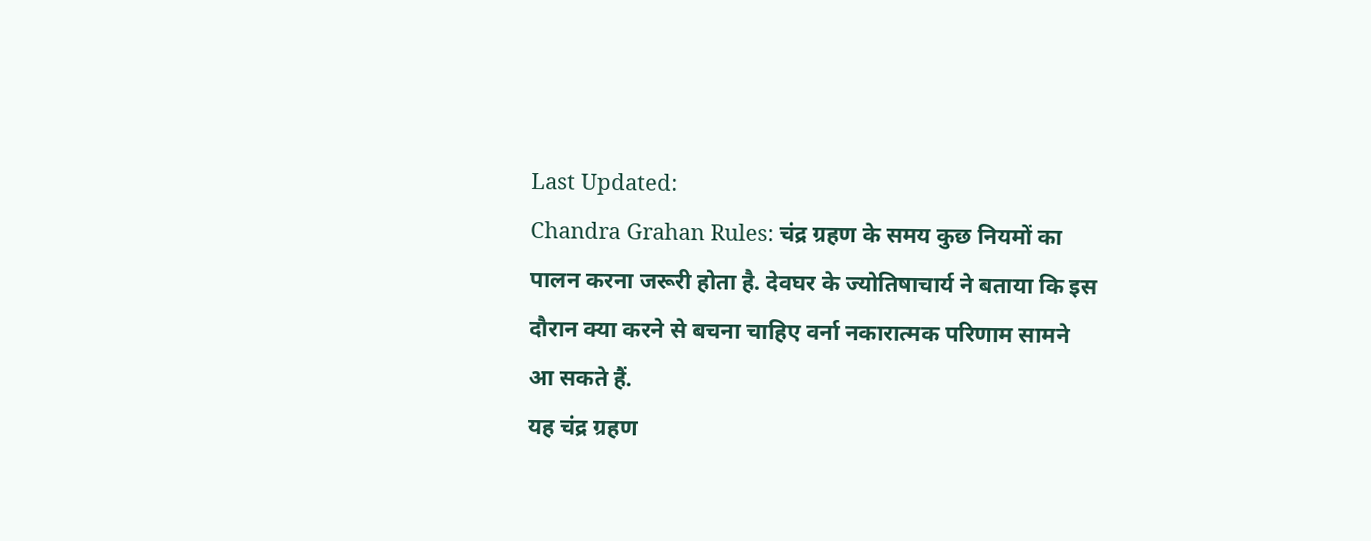Last Updated:
Chandra Grahan Rules: चंद्र ग्रहण के समय कुछ नियमों का पालन करना जरूरी होता है. देवघर के ज्योतिषाचार्य ने बताया कि इस दौरान क्या करने से बचना चाहिए वर्ना नकारात्मक परिणाम सामने आ सकते हैं.
यह चंद्र ग्रहण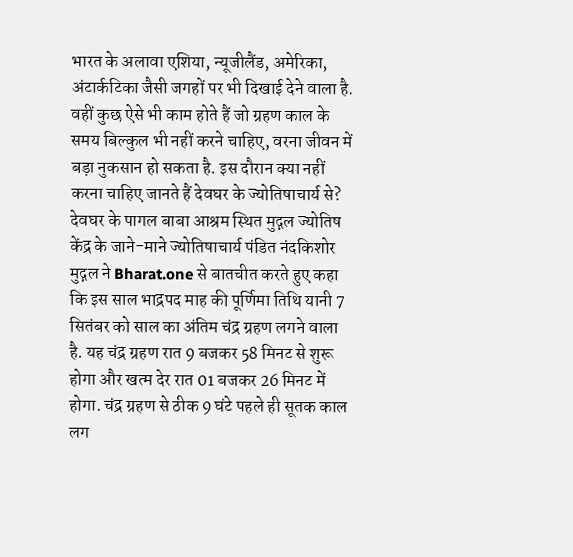भारत के अलावा एशिया, न्यूजीलैंड, अमेरिका, अंटार्कटिका जैसी जगहों पर भी दिखाई देने वाला है. वहीं कुछ ऐसे भी काम होते हैं जो ग्रहण काल के समय बिल्कुल भी नहीं करने चाहिए, वरना जीवन में बड़ा नुकसान हो सकता है. इस दौरान क्या नहीं करना चाहिए जानते हैं देवघर के ज्योतिषाचार्य से?
देवघर के पागल बाबा आश्रम स्थित मुद्गल ज्योतिष केंद्र के जाने-माने ज्योतिषाचार्य पंडित नंदकिशोर मुद्गल ने Bharat.one से बातचीत करते हुए कहा कि इस साल भाद्रपद माह की पूर्णिमा तिथि यानी 7 सितंबर को साल का अंतिम चंद्र ग्रहण लगने वाला है. यह चंद्र ग्रहण रात 9 बजकर 58 मिनट से शुरू होगा और खत्म देर रात 01 बजकर 26 मिनट में होगा. चंद्र ग्रहण से ठीक 9 घंटे पहले ही सूतक काल लग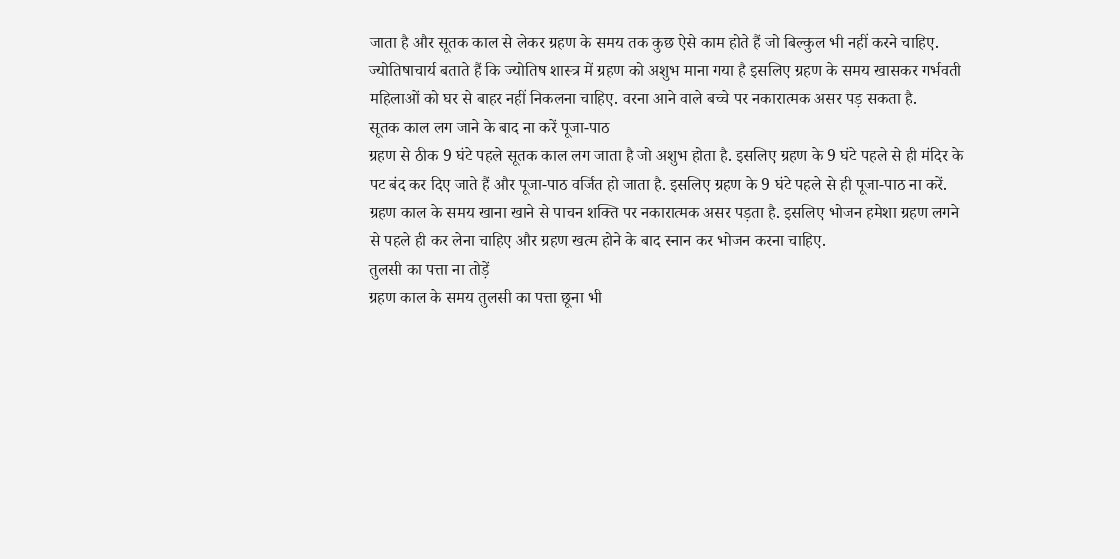जाता है और सूतक काल से लेकर ग्रहण के समय तक कुछ ऐसे काम होते हैं जो बिल्कुल भी नहीं करने चाहिए.
ज्योतिषाचार्य बताते हैं कि ज्योतिष शास्त्र में ग्रहण को अशुभ माना गया है इसलिए ग्रहण के समय खासकर गर्भवती महिलाओं को घर से बाहर नहीं निकलना चाहिए. वरना आने वाले बच्चे पर नकारात्मक असर पड़ सकता है.
सूतक काल लग जाने के बाद ना करें पूजा-पाठ
ग्रहण से ठीक 9 घंटे पहले सूतक काल लग जाता है जो अशुभ होता है. इसलिए ग्रहण के 9 घंटे पहले से ही मंदिर के पट बंद कर दिए जाते हैं और पूजा-पाठ वर्जित हो जाता है. इसलिए ग्रहण के 9 घंटे पहले से ही पूजा-पाठ ना करें.
ग्रहण काल के समय खाना खाने से पाचन शक्ति पर नकारात्मक असर पड़ता है. इसलिए भोजन हमेशा ग्रहण लगने से पहले ही कर लेना चाहिए और ग्रहण खत्म होने के बाद स्नान कर भोजन करना चाहिए.
तुलसी का पत्ता ना तोड़ें
ग्रहण काल के समय तुलसी का पत्ता छूना भी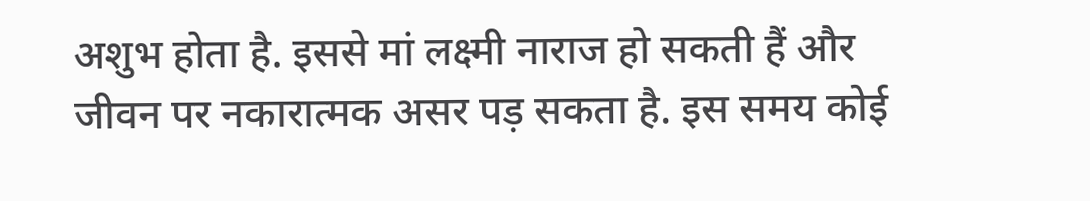अशुभ होता है. इससे मां लक्ष्मी नाराज हो सकती हैं और जीवन पर नकारात्मक असर पड़ सकता है. इस समय कोई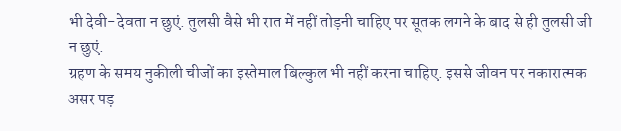भी देवी-देवता न छुएं. तुलसी वैसे भी रात में नहीं तोड़नी चाहिए पर सूतक लगने के बाद से ही तुलसी जी न छुएं.
ग्रहण के समय नुकीली चीजों का इस्तेमाल बिल्कुल भी नहीं करना चाहिए. इससे जीवन पर नकारात्मक असर पड़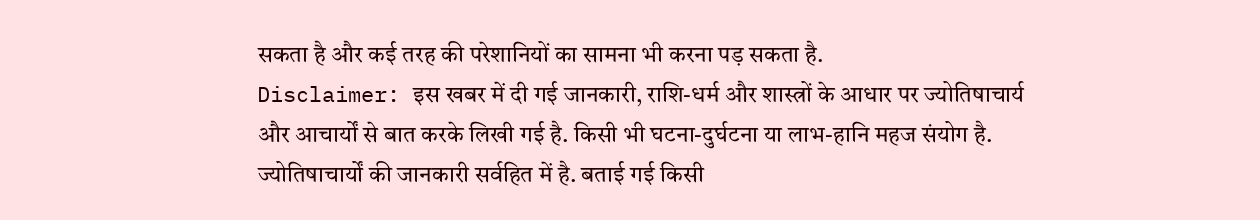सकता है और कई तरह की परेशानियों का सामना भी करना पड़ सकता है.
Disclaimer: इस खबर में दी गई जानकारी, राशि-धर्म और शास्त्रों के आधार पर ज्योतिषाचार्य और आचार्यों से बात करके लिखी गई है. किसी भी घटना-दुर्घटना या लाभ-हानि महज संयोग है. ज्योतिषाचार्यों की जानकारी सर्वहित में है. बताई गई किसी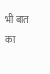भी बात का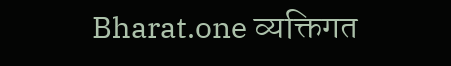Bharat.one व्यक्तिगत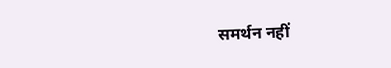समर्थन नहीं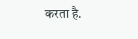करता है.